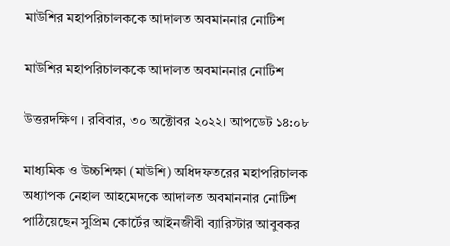মাউশির মহাপরিচালককে আদালত অবমাননার নোটিশ

মাউশির মহাপরিচালককে আদালত অবমাননার নোটিশ

উত্তরদক্ষিণ । রবিবার, ৩০ অক্টোবর ২০২২। আপডেট ১৪:০৮

মাধ্যমিক ও উচ্চশিক্ষা (মাউশি) অধিদফতরের মহাপরিচালক অধ্যাপক নেহাল আহমেদকে আদালত অবমাননার নোটিশ পাঠিয়েছেন সুপ্রিম কোর্টের আইনজীবী ব্যারিস্টার আবুবকর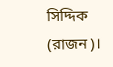সিদ্দিক (রাজন)।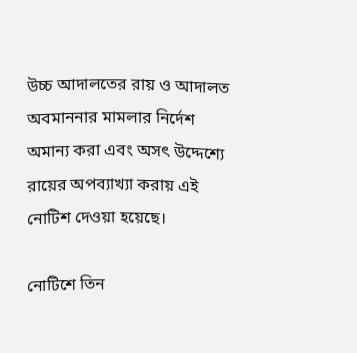উচ্চ আদালতের রায় ও আদালত অবমাননার মামলার নির্দেশ অমান্য করা এবং অসৎ উদ্দেশ্যে রায়ের অপব্যাখ্যা করায় এই নোটিশ দেওয়া হয়েছে।

নোটিশে তিন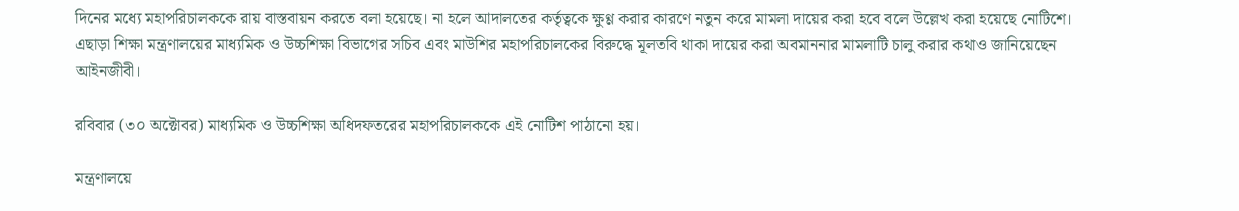দিনের মধ্যে মহাপরিচালককে রায় বাস্তবায়ন করতে বলা হয়েছে। না হলে আদালতের কর্তৃত্বকে ক্ষুণ্ণ করার কারণে নতুন করে মামলা দায়ের করা হবে বলে উল্লেখ করা হয়েছে নোটিশে। এছাড়া শিক্ষা মন্ত্রণালয়ের মাধ্যমিক ও উচ্চশিক্ষা বিভাগের সচিব এবং মাউশির মহাপরিচালকের বিরুদ্ধে মূলতবি থাকা দায়ের করা অবমাননার মামলাটি চালু করার কথাও জানিয়েছেন আইনজীবী।

রবিবার (৩০ অক্টোবর) মাধ্যমিক ও উচ্চশিক্ষা অধিদফতরের মহাপরিচালককে এই নোটিশ পাঠানো হয়।

মন্ত্রণালয়ে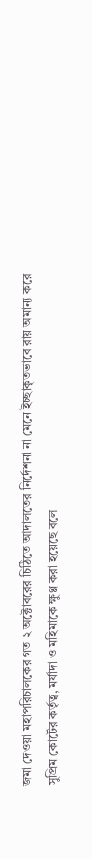জমা দেওয়া মহাপরিচালকের গত ২ অক্টোবরের চিঠিতে আদালতের নির্দেশনা না মেনে ইচ্ছাকৃতভাবে রায় অমান্য করে সুপ্রিম কোর্টের কর্তৃত্ব, মর্যাদা ও মহিমাকে ক্ষুণ্ণ করা হয়েছে বলে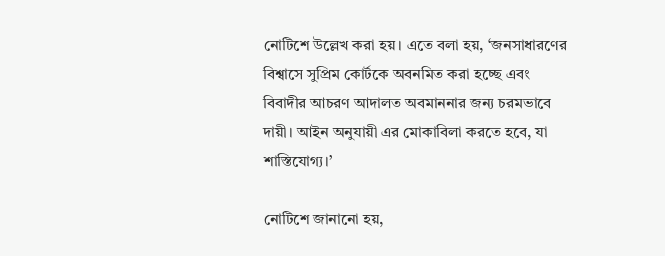নোটিশে উল্লেখ করা হয়। এতে বলা হয়, ‘জনসাধারণের বিশ্বাসে সুপ্রিম কোর্টকে অবনমিত করা হচ্ছে এবং বিবাদীর আচরণ আদালত অবমাননার জন্য চরমভাবে দায়ী। আইন অনুযায়ী এর মোকাবিলা করতে হবে, যা শাস্তিযোগ্য।’

নোটিশে জানানো হয়,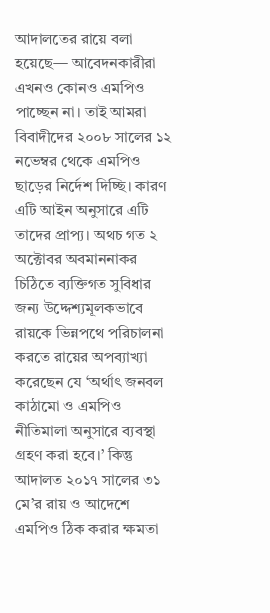আদালতের রায়ে বলা হয়েছে— আবেদনকারীরা এখনও কোনও এমপিও পাচ্ছেন না। তাই আমরা বিবাদীদের ২০০৮ সালের ১২ নভেম্বর থেকে এমপিও ছাড়ের নির্দেশ দিচ্ছি। কারণ এটি আইন অনুসারে এটি তাদের প্রাপ্য। অথচ গত ২ অক্টোবর অবমাননাকর চিঠিতে ব্যক্তিগত সুবিধার জন্য উদ্দেশ্যমূলকভাবে রায়কে ভিন্নপথে পরিচালনা করতে রায়ের অপব্যাখ্যা করেছেন যে ‘অর্থাৎ জনবল কাঠামো ও এমপিও নীতিমালা অনুসারে ব্যবস্থা গ্রহণ করা হবে।’ কিন্তু আদালত ২০১৭ সালের ৩১ মে’র রায় ও আদেশে এমপিও ঠিক করার ক্ষমতা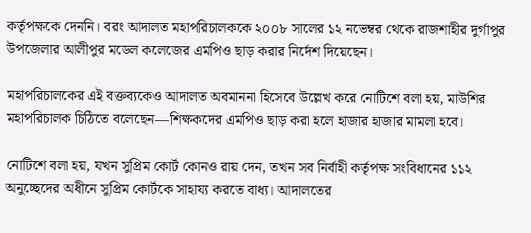কর্তৃপক্ষকে দেননি। বরং আদালত মহাপরিচালককে ২০০৮ সালের ১২ নভেম্বর থেকে রাজশাহীর দুর্গাপুর উপজেলার আলীপুর মডেল কলেজের এমপিও ছাড় করার নির্দেশ দিয়েছেন।

মহাপরিচালকের এই বক্তব্যকেও আদালত অবমাননা হিসেবে উল্লেখ করে নোটিশে বলা হয়, মাউশির মহাপরিচালক চিঠিতে বলেছেন—শিক্ষকদের এমপিও ছাড় করা হলে হাজার হাজার মামলা হবে।

নোটিশে বলা হয়, যখন সুপ্রিম কোর্ট কোনও রায় দেন, তখন সব নির্বাহী কর্তৃপক্ষ সংবিধানের ১১২ অনুচ্ছেদের অধীনে সুপ্রিম কোর্টকে সাহায্য করতে বাধ্য। আদালতের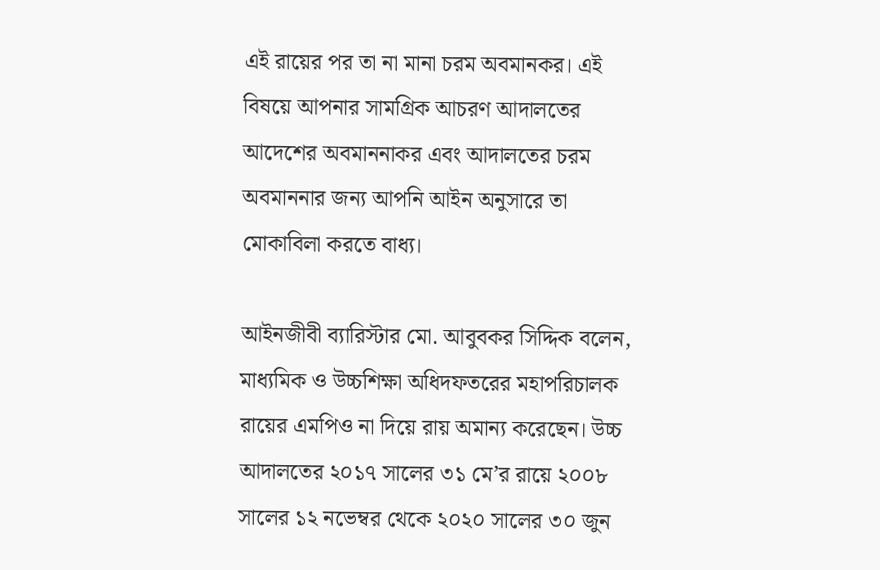এই রায়ের পর তা না মানা চরম অবমানকর। এই বিষয়ে আপনার সামগ্রিক আচরণ আদালতের আদেশের অবমাননাকর এবং আদালতের চরম অবমাননার জন্য আপনি আইন অনুসারে তা মোকাবিলা করতে বাধ্য।

আইনজীবী ব্যারিস্টার মো. আবুবকর সিদ্দিক বলেন, মাধ্যমিক ও উচ্চশিক্ষা অধিদফতরের মহাপরিচালক রায়ের এমপিও না দিয়ে রায় অমান্য করেছেন। উচ্চ আদালতের ২০১৭ সালের ৩১ মে’র রায়ে ২০০৮ সালের ১২ নভেম্বর থেকে ২০২০ সালের ৩০ জুন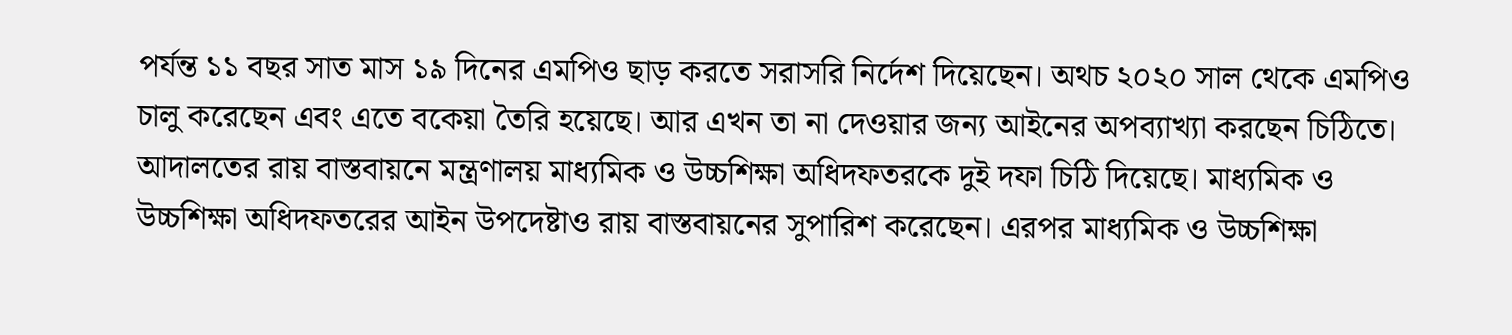পর্যন্ত ১১ বছর সাত মাস ১৯ দিনের এমপিও ছাড় করতে সরাসরি নির্দেশ দিয়েছেন। অথচ ২০২০ সাল থেকে এমপিও চালু করেছেন এবং এতে বকেয়া তৈরি হয়েছে। আর এখন তা না দেওয়ার জন্য আইনের অপব্যাখ্যা করছেন চিঠিতে। আদালতের রায় বাস্তবায়নে মন্ত্রণালয় মাধ্যমিক ও উচ্চশিক্ষা অধিদফতরকে দুই দফা চিঠি দিয়েছে। মাধ্যমিক ও উচ্চশিক্ষা অধিদফতরের আইন উপদেষ্টাও রায় বাস্তবায়নের সুপারিশ করেছেন। এরপর মাধ্যমিক ও উচ্চশিক্ষা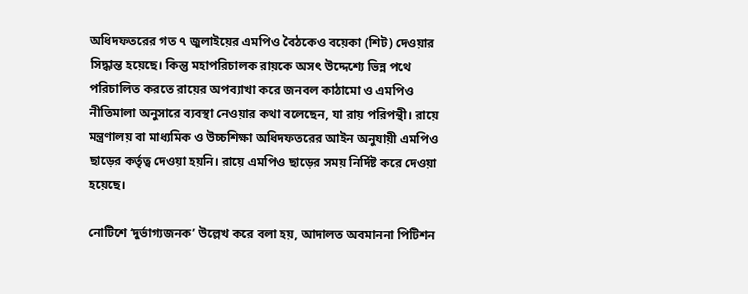অধিদফতরের গত ৭ জুলাইয়ের এমপিও বৈঠকেও বয়েকা (শিট) দেওয়ার সিদ্ধান্ত হয়েছে। কিন্তু মহাপরিচালক রায়কে অসৎ উদ্দেশ্যে ভিন্ন পথে পরিচালিত করতে রায়ের অপব্যাখা করে জনবল কাঠামো ও এমপিও নীতিমালা অনুসারে ব্যবস্থা নেওয়ার কথা বলেছেন, যা রায় পরিপন্থী। রায়ে মন্ত্রণালয় বা মাধ্যমিক ও উচ্চশিক্ষা অধিদফতরের আইন অনুযায়ী এমপিও ছাড়ের কর্তৃত্ব দেওয়া হয়নি। রায়ে এমপিও ছাড়ের সময় নির্দিষ্ট করে দেওয়া হয়েছে।

নোটিশে ‘দুর্ভাগ্যজনক’ উল্লেখ করে বলা হয়, আদালত অবমাননা পিটিশন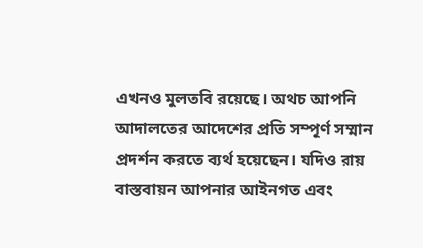এখনও মুলতবি রয়েছে। অথচ আপনি আদালতের আদেশের প্রতি সম্পূর্ণ সম্মান প্রদর্শন করতে ব্যর্থ হয়েছেন। যদিও রায় বাস্তবায়ন আপনার আইনগত এবং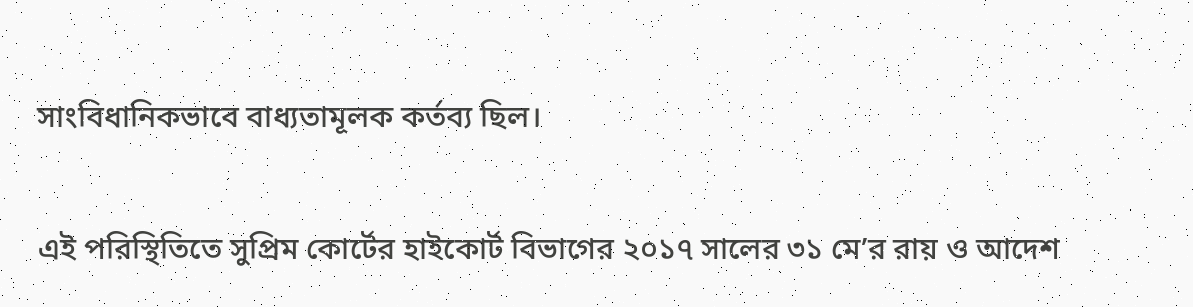সাংবিধানিকভাবে বাধ্যতামূলক কর্তব্য ছিল।

এই পরিস্থিতিতে সুপ্রিম কোর্টের হাইকোর্ট বিভাগের ২০১৭ সালের ৩১ মে’র রায় ও আদেশ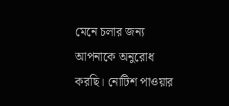মেনে চলার জন্য আপনাকে অনুরোধ করছি। নোটিশ পাওয়ার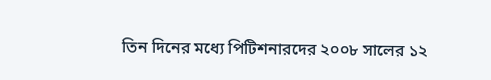তিন দিনের মধ্যে পিটিশনারদের ২০০৮ সালের ১২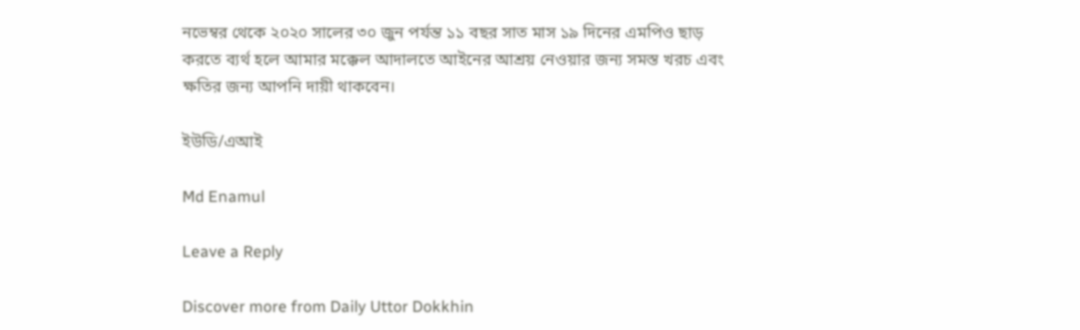নভেম্বর থেকে ২০২০ সালের ৩০ জুন পর্যন্ত ১১ বছর সাত মাস ১৯ দিনের এমপিও ছাড় করতে ব্যর্থ হলে আমার মক্কেল আদালতে আইনের আশ্রয় নেওয়ার জন্য সমস্ত খরচ এবং ক্ষতির জন্য আপনি দায়ী থাকবেন।

ইউডি/এআই

Md Enamul

Leave a Reply

Discover more from Daily Uttor Dokkhin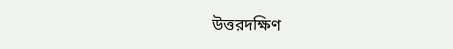উত্তরদক্ষিণ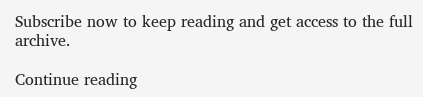Subscribe now to keep reading and get access to the full archive.

Continue reading